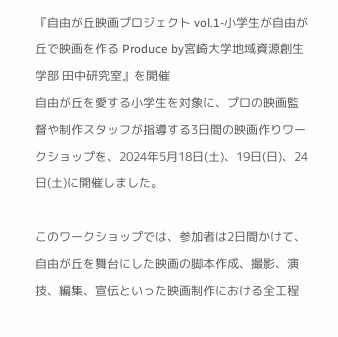『自由が丘映画プロジェクト vol.1-小学生が自由が丘で映画を作る Produce by宮崎大学地域資源創生学部 田中研究室』を開催
自由が丘を愛する小学生を対象に、プロの映画監督や制作スタッフが指導する3日間の映画作りワークショップを、2024年5月18日(土)、19日(日)、24日(土)に開催しました。

このワークショップでは、参加者は2日間かけて、自由が丘を舞台にした映画の脚本作成、撮影、演技、編集、宣伝といった映画制作における全工程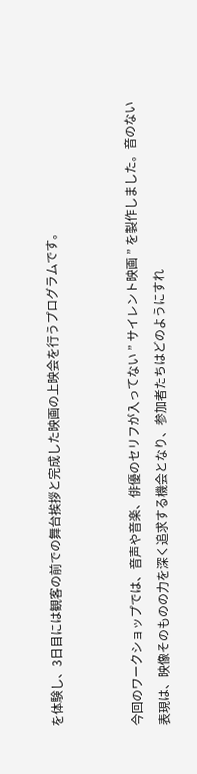を体験し、3日目には観客の前での舞台挨拶と完成した映画の上映会を行うプログラムです。


今回のワークショップでは、音声や音楽、俳優のセリフが入ってない ” サイレント映画 ” を製作しました。音のない表現は、映像そのものの力を深く追求する機会となり、参加者たちはどのようにすれ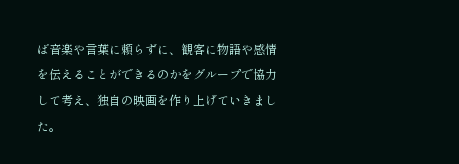ば音楽や言葉に頼らずに、観客に物語や感情を伝えることができるのかをグループで協力して考え、独自の映画を作り上げていきました。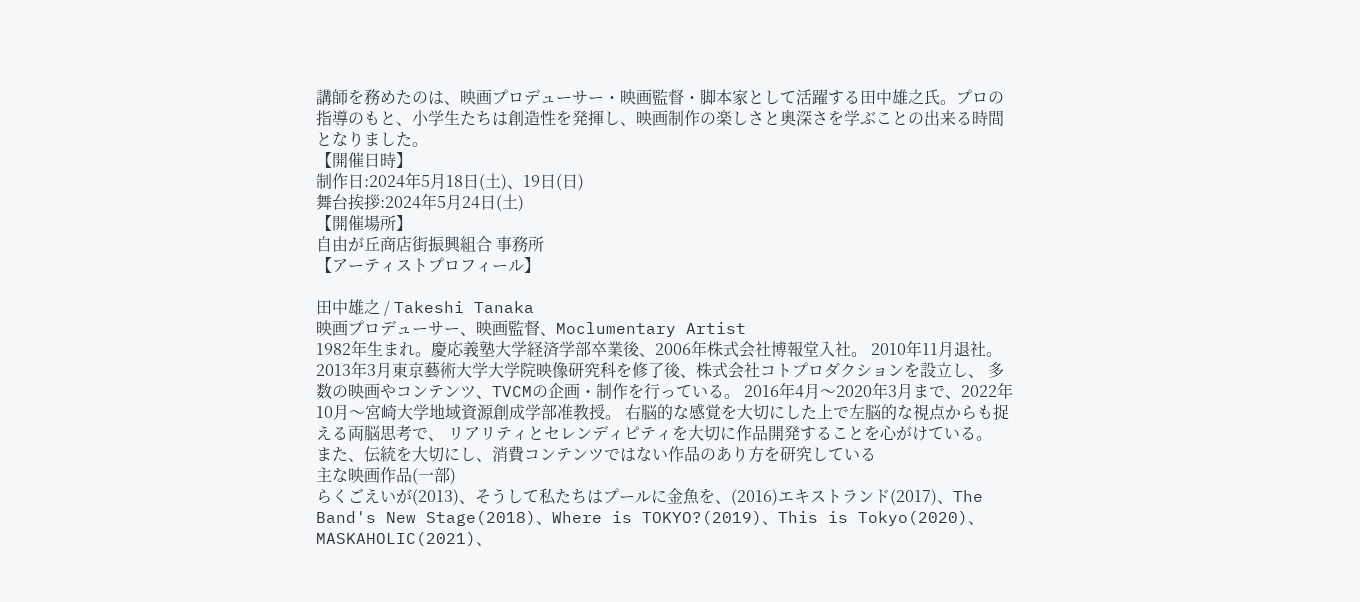講師を務めたのは、映画プロデューサー・映画監督・脚本家として活躍する田中雄之氏。プロの指導のもと、小学生たちは創造性を発揮し、映画制作の楽しさと奥深さを学ぶことの出来る時間となりました。
【開催日時】
制作日:2024年5月18日(土)、19日(日)
舞台挨拶:2024年5月24日(土)
【開催場所】
自由が丘商店街振興組合 事務所
【アーティストプロフィール】

田中雄之 / Takeshi Tanaka
映画プロデューサー、映画監督、Moclumentary Artist
1982年生まれ。慶応義塾大学経済学部卒業後、2006年株式会社博報堂入社。 2010年11月退社。 2013年3月東京藝術大学大学院映像研究科を修了後、株式会社コトプロダクションを設立し、 多数の映画やコンテンツ、TVCMの企画・制作を行っている。 2016年4月〜2020年3月まで、2022年10月〜宮崎大学地域資源創成学部准教授。 右脳的な感覚を大切にした上で左脳的な視点からも捉える両脳思考で、 リアリティとセレンディピティを大切に作品開発することを心がけている。
また、伝統を大切にし、消費コンテンツではない作品のあり方を研究している
主な映画作品(一部)
らくごえいが(2013)、そうして私たちはプールに金魚を、(2016)エキストランド(2017)、The Band's New Stage(2018)、Where is TOKYO?(2019)、This is Tokyo(2020)、MASKAHOLIC(2021)、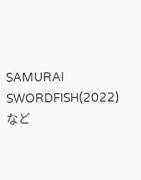SAMURAI SWORDFISH(2022)など